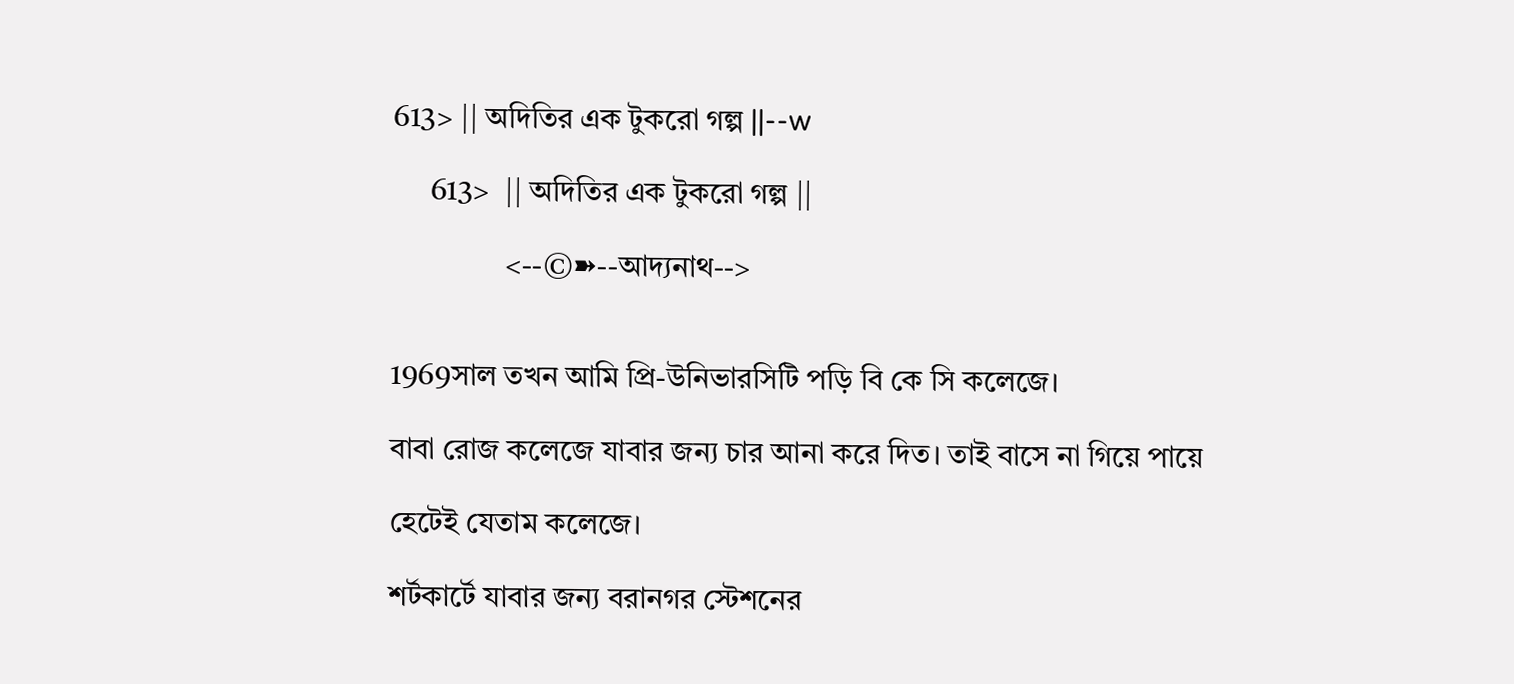613> || অদিতির এক টুকরো গল্প ||--w

     613>  || অদিতির এক টুকরো গল্প ||

               <--©➽--আদ্যনাথ-->


1969সাল তখন আমি প্রি-উনিভারসিটি পড়ি বি কে সি কলেজে।

বাবা রোজ কলেজে যাবার জন্য চার আনা করে দিত। তাই বাসে না গিয়ে পায়ে

হেটেই যেতাম কলেজে।

শর্টকার্টে যাবার জন্য বরানগর স্টেশনের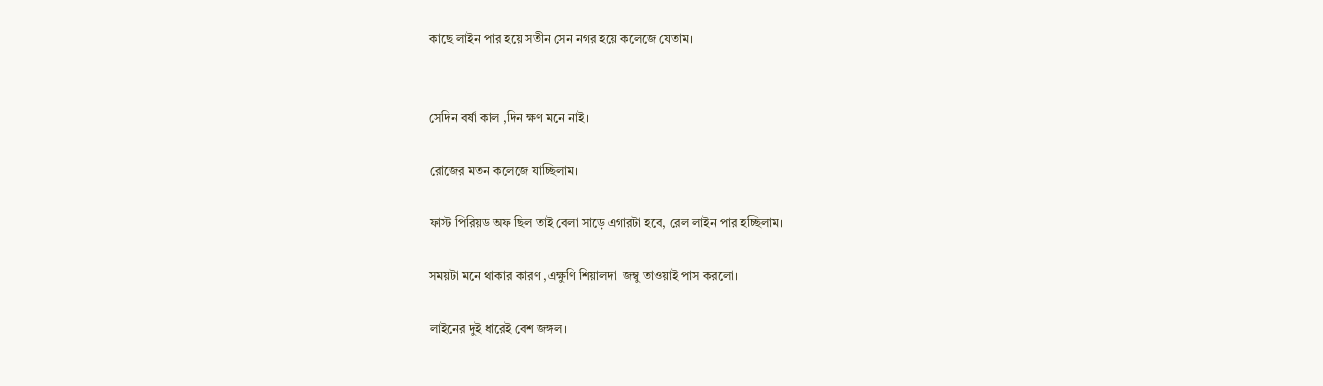কাছে লাইন পার হয়ে সতীন সেন নগর হয়ে কলেজে যেতাম।


সেদিন বর্ষা কাল ,দিন ক্ষণ মনে নাই।

রোজের মতন কলেজে যাচ্ছিলাম।

ফাস্ট পিরিয়ড অফ ছিল তাই বেলা সাড়ে এগারটা হবে, রেল লাইন পার হচ্ছিলাম।

সময়টা মনে থাকার কারণ ,এক্ষুণি শিয়ালদা  জম্বু তাওয়াই পাস করলো।

লাইনের দুই ধারেই বেশ জঙ্গল।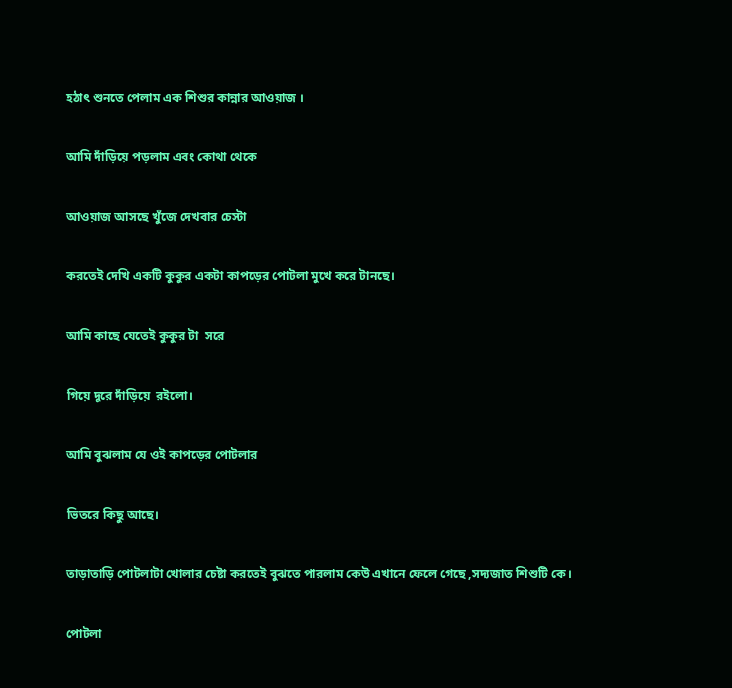হঠাৎ শুনতে পেলাম এক শিশুর কান্নার আওয়াজ ।

আমি দাঁড়িয়ে পড়লাম এবং কোথা থেকে

আওয়াজ আসছে খুঁজে দেখবার চেস্টা

করতেই দেখি একটি কুকুর একটা কাপড়ের পোটলা মুখে করে টানছে।

আমি কাছে যেতেই কুকুর টা  সরে

গিয়ে দূরে দাঁড়িয়ে  রইলো।

আমি বুঝলাম যে ওই কাপড়ের পোটলার

ভিতরে কিছু আছে।

তাড়াতাড়ি পোটলাটা খোলার চেষ্টা করতেই বুঝতে পারলাম কেউ এখানে ফেলে গেছে ,সদ্যজাত শিশুটি কে।

পোটলা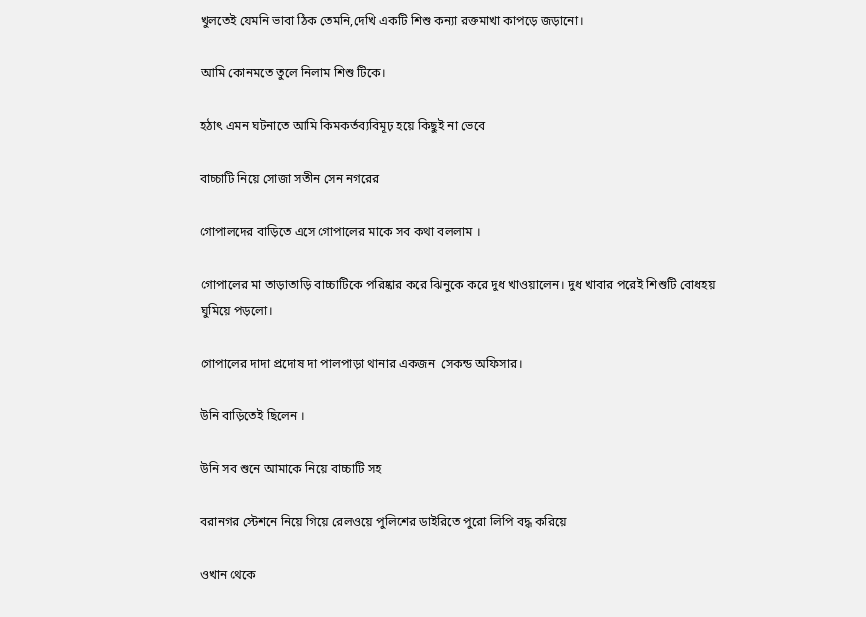খুলতেই যেমনি ভাবা ঠিক তেমনি,দেখি একটি শিশু কন্যা রক্তমাখা কাপড়ে জড়ানো।

আমি কোনমতে তুলে নিলাম শিশু টিকে।

হঠাৎ এমন ঘটনাতে আমি কিমকর্তব্যবিমূঢ় হয়ে কিছুই না ভেবে

বাচ্চাটি নিয়ে সোজা সতীন সেন নগরের

গোপালদের বাড়িতে এসে গোপালের মাকে সব কথা বললাম ।

গোপালের মা তাড়াতাড়ি বাচ্চাটিকে পরিষ্কার করে ঝিনুকে করে দুধ খাওয়ালেন। দুধ খাবার পরেই শিশুটি বোধহয় ঘুমিয়ে পড়লো।

গোপালের দাদা প্রদোষ দা পালপাড়া থানার একজন  সেকন্ড অফিসার।

উনি বাড়িতেই ছিলেন ।

উনি সব শুনে আমাকে নিয়ে বাচ্চাটি সহ

বরানগর স্টেশনে নিয়ে গিয়ে রেলওয়ে পুলিশের ডাইরিতে পুরো লিপি বদ্ধ করিয়ে

ওখান থেকে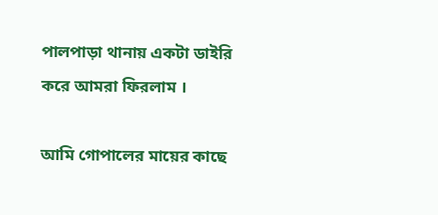পালপাড়া থানায় একটা ডাইরি করে আমরা ফিরলাম ।

আমি গোপালের মায়ের কাছে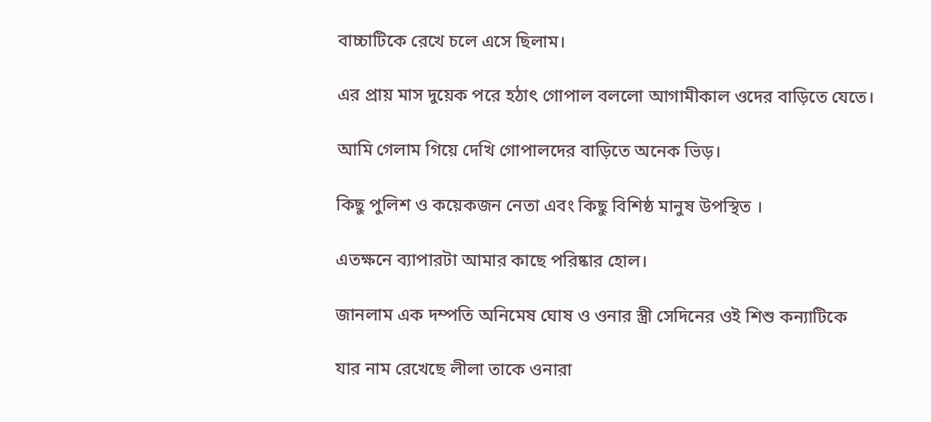বাচ্চাটিকে রেখে চলে এসে ছিলাম।

এর প্রায় মাস দুয়েক পরে হঠাৎ গোপাল বললো আগামীকাল ওদের বাড়িতে যেতে।

আমি গেলাম গিয়ে দেখি গোপালদের বাড়িতে অনেক ভিড়।

কিছু পুলিশ ও কয়েকজন নেতা এবং কিছু বিশিষ্ঠ মানুষ উপস্থিত ।

এতক্ষনে ব্যাপারটা আমার কাছে পরিষ্কার হোল।

জানলাম এক দম্পতি অনিমেষ ঘোষ ও ওনার স্ত্রী সেদিনের ওই শিশু কন্যাটিকে

যার নাম রেখেছে লীলা তাকে ওনারা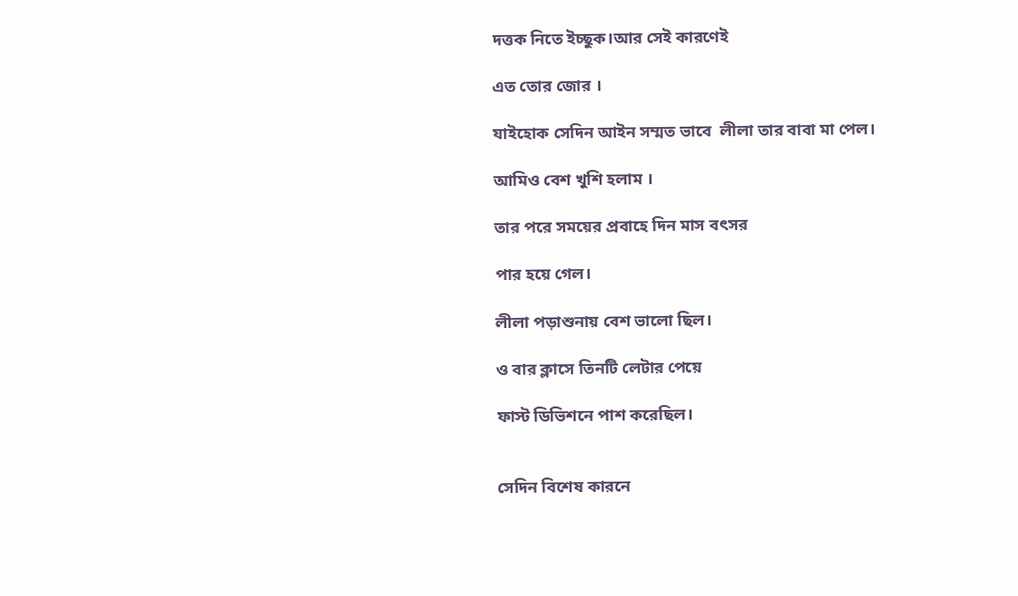দত্তক নিতে ইচ্ছুক।আর সেই কারণেই

এত তোর জোর ।

যাইহোক সেদিন আইন সম্মত ভাবে  লীলা তার বাবা মা পেল।

আমিও বেশ খুশি হলাম ।

তার পরে সময়ের প্রবাহে দিন মাস বৎসর

পার হয়ে গেল।

লীলা পড়াশুনায় বেশ ভালো ছিল।

ও বার ক্লাসে তিনটি লেটার পেয়ে

ফাস্ট ডিভিশনে পাশ করেছিল।


সেদিন বিশেষ কারনে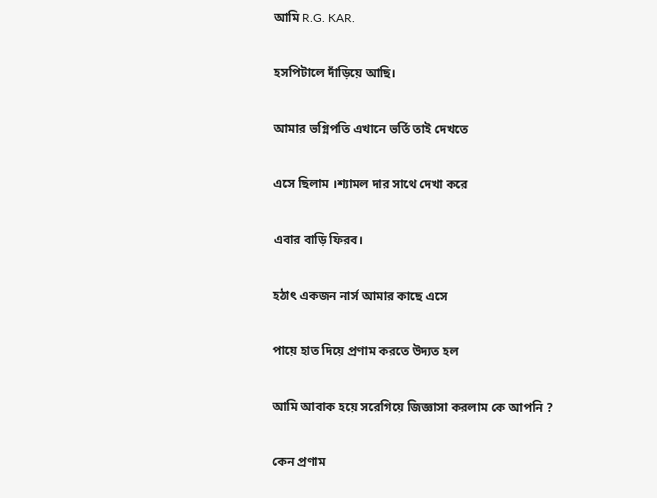আমি R.G. KAR.

হসপিটালে দাঁড়িয়ে আছি।

আমার ভগ্নিপতি এখানে ভর্তি তাই দেখতে

এসে ছিলাম ।শ্যামল দার সাথে দেখা করে

এবার বাড়ি ফিরব।

হঠাৎ একজন নার্স আমার কাছে এসে

পায়ে হাত দিয়ে প্রণাম করতে উদ্যত হল

আমি আবাক হয়ে সরেগিয়ে জিজ্ঞাসা করলাম কে আপনি ?

কেন প্রণাম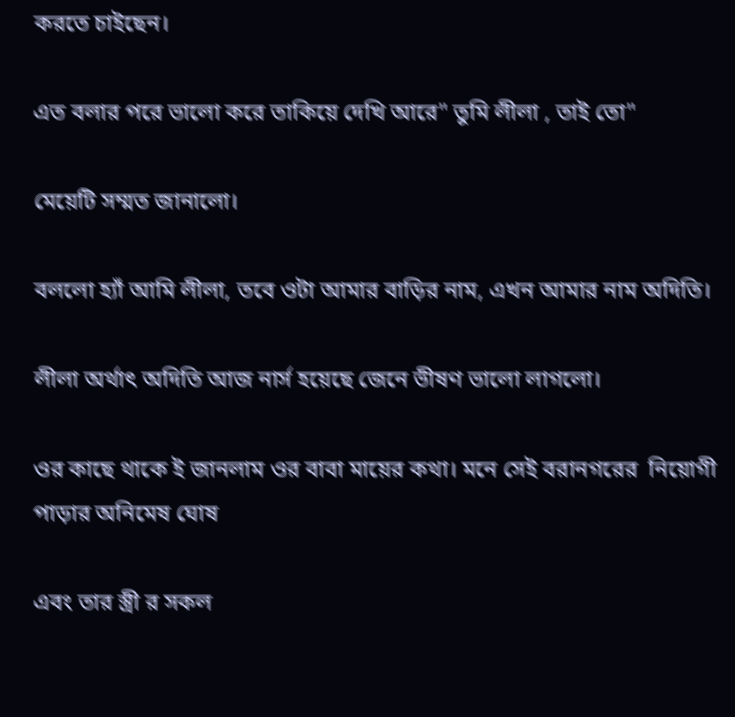করতে চাইছেন।

এত বলার পরে ভালো করে তাকিয়ে দেখি আরে" তুমি লীলা , তাই তো"

মেয়েটি সম্মত জানালো।

বললো হ্যাঁ আমি লীলা, তবে ওটা আমার বাড়ির নাম, এখন আমার নাম অদিতি।

লীলা অর্থাৎ অদিতি আজ নার্স হয়েছে জেনে ভীষণ ভালো লাগলো।

ওর কাছে থাকে ই জানলাম ওর বাবা মায়ের কথা। মনে সেই বরানগরের  নিয়োগী পাড়ার অনিমেষ ঘোষ

এবং তার স্ত্রী র সকল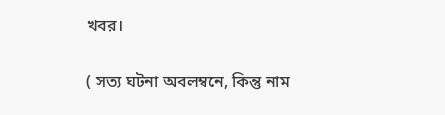খবর।

( সত্য ঘটনা অবলম্বনে, কিন্তু নাম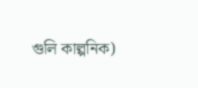গুলি কাল্পনিক)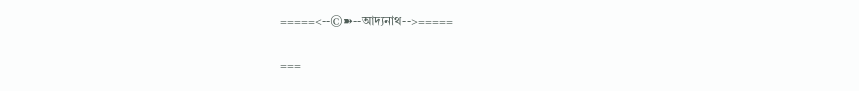=====<--©➽--আদ্যনাথ-->=====

===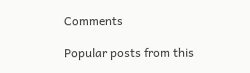Comments

Popular posts from this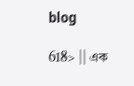blog

618> || এক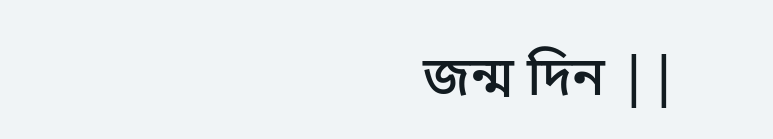জন্ম দিন ||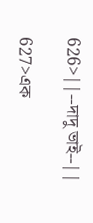626>||--দাদু ভাই--||

627>এক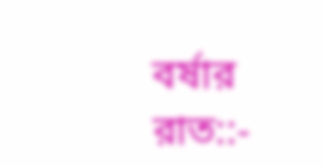বর্ষার রাত::-